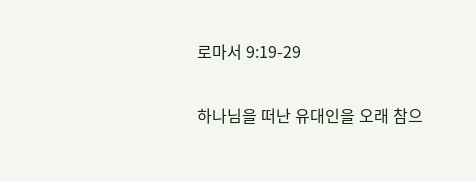로마서 9:19-29

하나님을 떠난 유대인을 오래 참으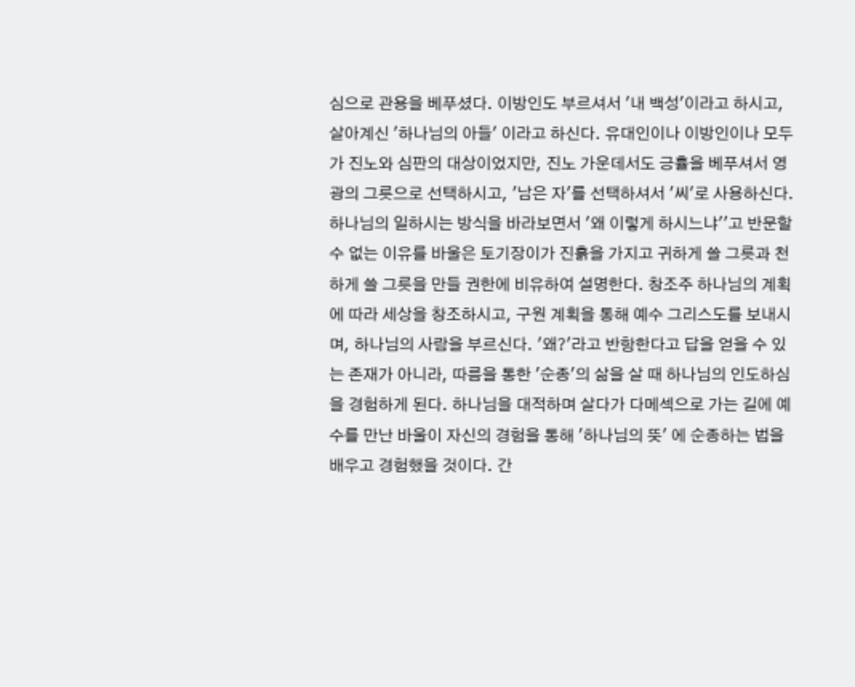심으로 관용을 베푸셨다. 이방인도 부르셔서 '내 백성'이라고 하시고, 살아계신 '하나님의 아들' 이라고 하신다. 유대인이나 이방인이나 모두가 진노와 심판의 대상이었지만, 진노 가운데서도 긍휼을 베푸셔서 영광의 그릇으로 선택하시고, '남은 자'를 선택하셔서 '씨'로 사용하신다. 하나님의 일하시는 방식을 바라보면서 '왜 이렇게 하시느냐''고 반문할 수 없는 이유를 바울은 토기장이가 진흙을 가지고 귀하게 쓸 그릇과 천하게 쓸 그릇을 만들 권한에 비유하여 설명한다. 창조주 하나님의 계획에 따라 세상을 창조하시고, 구원 계획을 통해 예수 그리스도를 보내시며, 하나님의 사람을 부르신다. '왜?'라고 반항한다고 답을 얻을 수 있는 존재가 아니라, 따름을 통한 '순종'의 삶을 살 때 하나님의 인도하심을 경험하게 된다. 하나님을 대적하며 살다가 다메섹으로 가는 길에 예수를 만난 바울이 자신의 경험을 통해 '하나님의 뜻' 에 순종하는 법을 배우고 경험했을 것이다. 간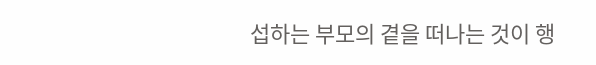섭하는 부모의 곁을 떠나는 것이 행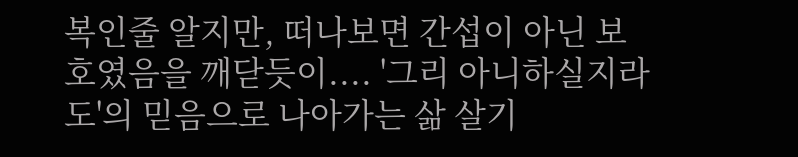복인줄 알지만, 떠나보면 간섭이 아닌 보호였음을 깨닫듯이.... '그리 아니하실지라도'의 믿음으로 나아가는 삶 살기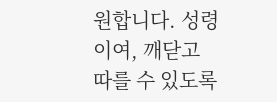원합니다. 성령이여, 깨닫고 따를 수 있도록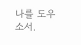나를 도우소서.